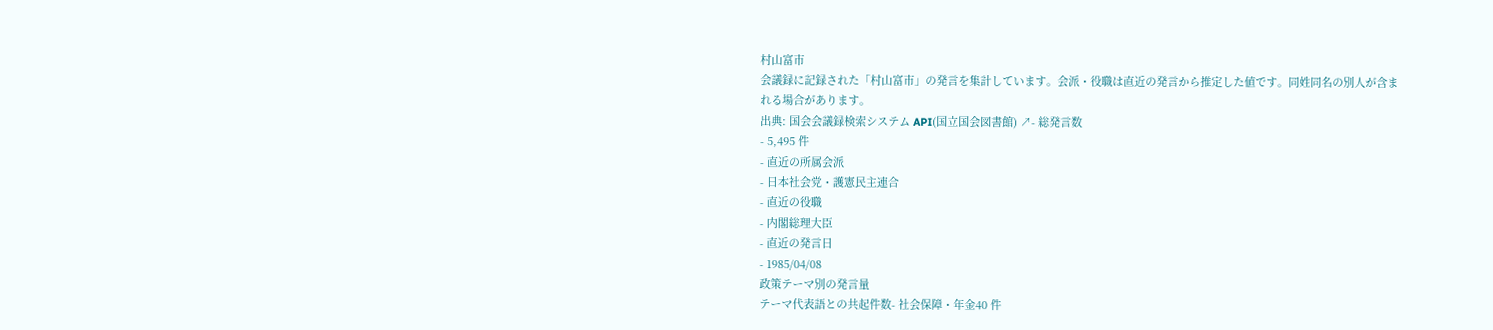村山富市
会議録に記録された「村山富市」の発言を集計しています。会派・役職は直近の発言から推定した値です。同姓同名の別人が含まれる場合があります。
出典: 国会会議録検索システム API(国立国会図書館) ↗- 総発言数
- 5,495 件
- 直近の所属会派
- 日本社会党・護憲民主連合
- 直近の役職
- 内閣総理大臣
- 直近の発言日
- 1985/04/08
政策テーマ別の発言量
テーマ代表語との共起件数- 社会保障・年金40 件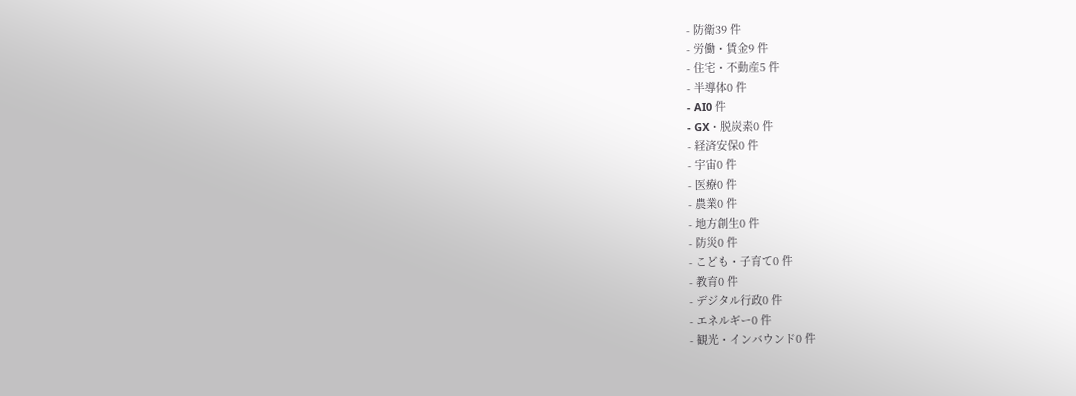- 防衛39 件
- 労働・賃金9 件
- 住宅・不動産5 件
- 半導体0 件
- AI0 件
- GX・脱炭素0 件
- 経済安保0 件
- 宇宙0 件
- 医療0 件
- 農業0 件
- 地方創生0 件
- 防災0 件
- こども・子育て0 件
- 教育0 件
- デジタル行政0 件
- エネルギー0 件
- 観光・インバウンド0 件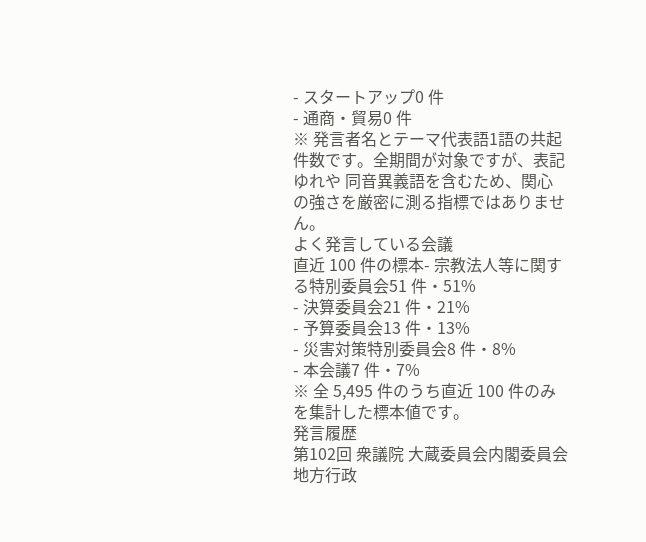- スタートアップ0 件
- 通商・貿易0 件
※ 発言者名とテーマ代表語1語の共起件数です。全期間が対象ですが、表記ゆれや 同音異義語を含むため、関心の強さを厳密に測る指標ではありません。
よく発言している会議
直近 100 件の標本- 宗教法人等に関する特別委員会51 件・51%
- 決算委員会21 件・21%
- 予算委員会13 件・13%
- 災害対策特別委員会8 件・8%
- 本会議7 件・7%
※ 全 5,495 件のうち直近 100 件のみを集計した標本値です。
発言履歴
第102回 衆議院 大蔵委員会内閣委員会地方行政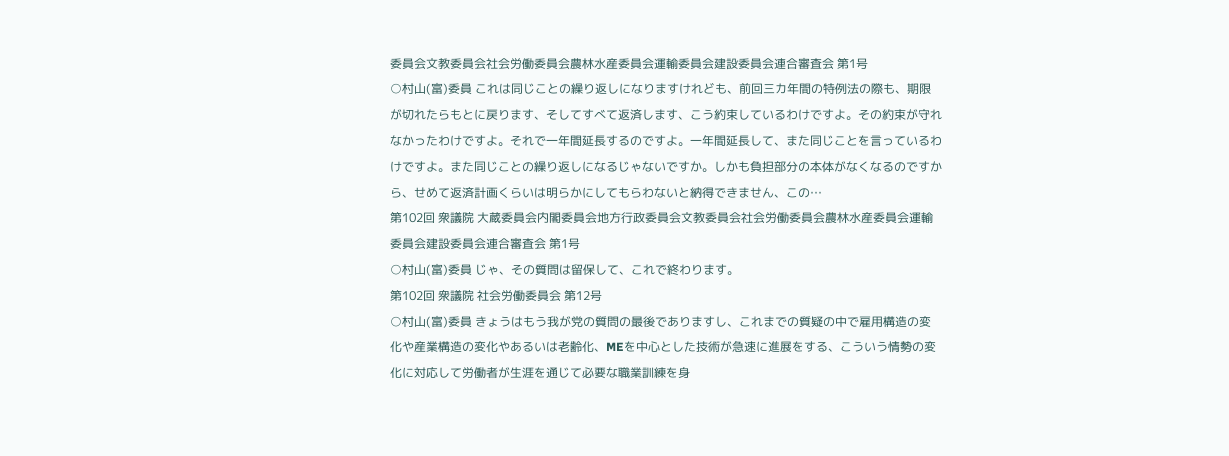委員会文教委員会社会労働委員会農林水産委員会運輸委員会建設委員会連合審査会 第1号
○村山(富)委員 これは同じことの繰り返しになりますけれども、前回三カ年間の特例法の際も、期限が切れたらもとに戻ります、そしてすべて返済します、こう約束しているわけですよ。その約束が守れなかったわけですよ。それで一年間延長するのですよ。一年間延長して、また同じことを言っているわけですよ。また同じことの繰り返しになるじゃないですか。しかも負担部分の本体がなくなるのですから、せめて返済計画くらいは明らかにしてもらわないと納得できません、この…
第102回 衆議院 大蔵委員会内閣委員会地方行政委員会文教委員会社会労働委員会農林水産委員会運輸委員会建設委員会連合審査会 第1号
○村山(富)委員 じゃ、その質問は留保して、これで終わります。
第102回 衆議院 社会労働委員会 第12号
○村山(富)委員 きょうはもう我が党の質問の最後でありますし、これまでの質疑の中で雇用構造の変化や産業構造の変化やあるいは老齢化、MEを中心とした技術が急速に進展をする、こういう情勢の変化に対応して労働者が生涯を通じて必要な職業訓練を身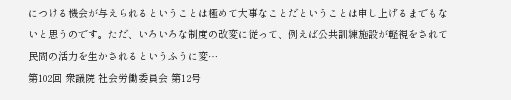につける機会が与えられるということは極めて大事なことだということは申し上げるまでもないと思うのです。ただ、いろいろな制度の改変に従って、例えば公共訓練施設が軽視をされて民間の活力を生かされるというふうに変…
第102回 衆議院 社会労働委員会 第12号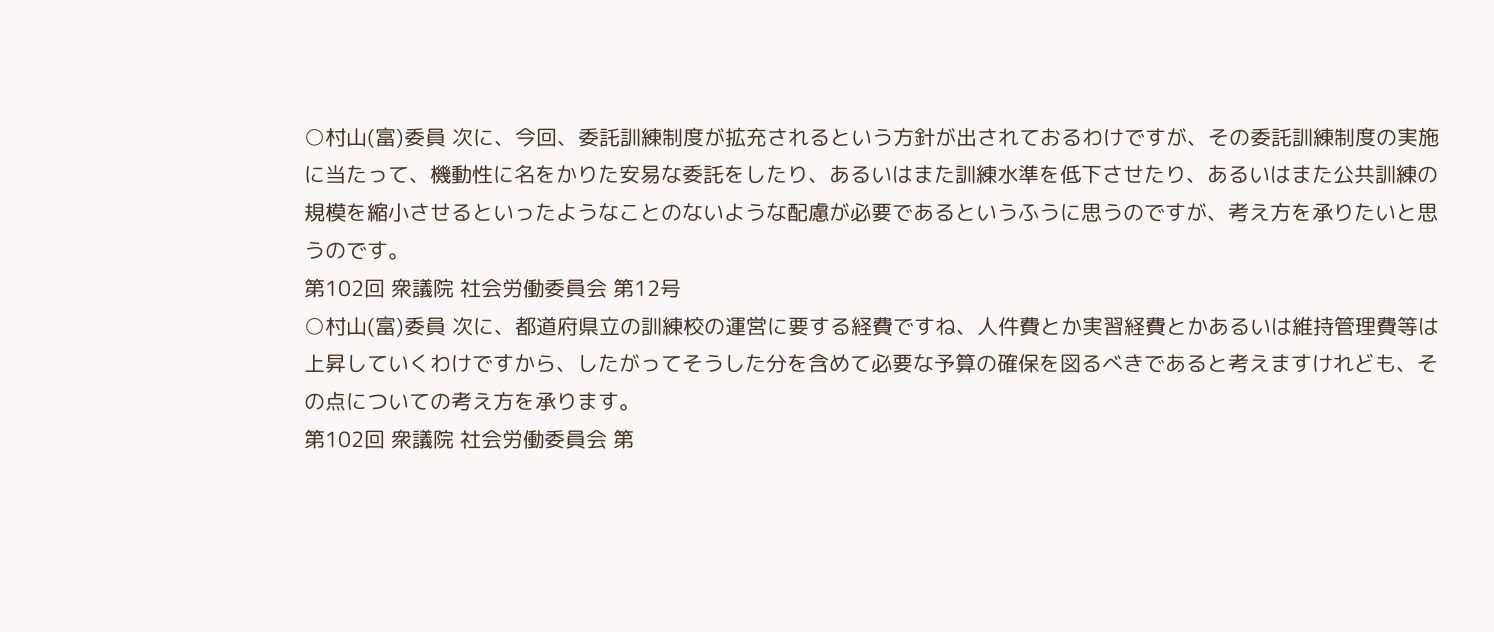○村山(富)委員 次に、今回、委託訓練制度が拡充されるという方針が出されておるわけですが、その委託訓練制度の実施に当たって、機動性に名をかりた安易な委託をしたり、あるいはまた訓練水準を低下させたり、あるいはまた公共訓練の規模を縮小させるといったようなことのないような配慮が必要であるというふうに思うのですが、考え方を承りたいと思うのです。
第102回 衆議院 社会労働委員会 第12号
○村山(富)委員 次に、都道府県立の訓練校の運営に要する経費ですね、人件費とか実習経費とかあるいは維持管理費等は上昇していくわけですから、したがってそうした分を含めて必要な予算の確保を図るべきであると考えますけれども、その点についての考え方を承ります。
第102回 衆議院 社会労働委員会 第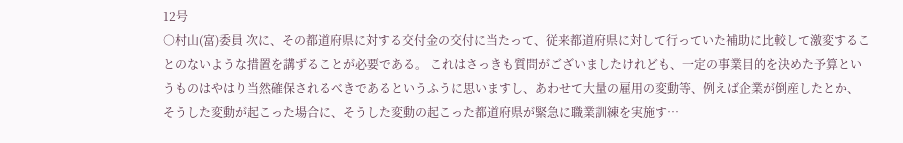12号
○村山(富)委員 次に、その都道府県に対する交付金の交付に当たって、従来都道府県に対して行っていた補助に比較して激変することのないような措置を講ずることが必要である。 これはさっきも質問がございましたけれども、一定の事業目的を決めた予算というものはやはり当然確保されるべきであるというふうに思いますし、あわせて大量の雇用の変動等、例えば企業が倒産したとか、そうした変動が起こった場合に、そうした変動の起こった都道府県が緊急に職業訓練を実施す…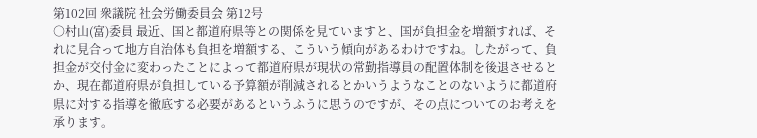第102回 衆議院 社会労働委員会 第12号
○村山(富)委員 最近、国と都道府県等との関係を見ていますと、国が負担金を増額すれば、それに見合って地方自治体も負担を増額する、こういう傾向があるわけですね。したがって、負担金が交付金に変わったことによって都道府県が現状の常勤指導員の配置体制を後退させるとか、現在都道府県が負担している予算額が削減されるとかいうようなことのないように都道府県に対する指導を徹底する必要があるというふうに思うのですが、その点についてのお考えを承ります。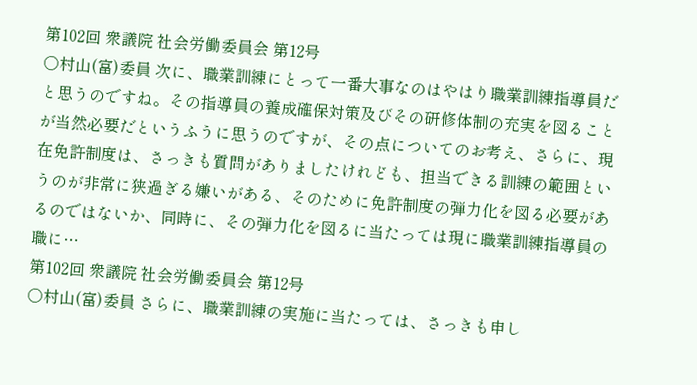第102回 衆議院 社会労働委員会 第12号
○村山(富)委員 次に、職業訓練にとって一番大事なのはやはり職業訓練指導員だと思うのですね。その指導員の養成確保対策及びその研修体制の充実を図ることが当然必要だというふうに思うのですが、その点についてのお考え、さらに、現在免許制度は、さっきも質問がありましたけれども、担当できる訓練の範囲というのが非常に狭過ぎる嫌いがある、そのために免許制度の弾力化を図る必要があるのではないか、同時に、その弾力化を図るに当たっては現に職業訓練指導員の職に…
第102回 衆議院 社会労働委員会 第12号
○村山(富)委員 さらに、職業訓練の実施に当たっては、さっきも申し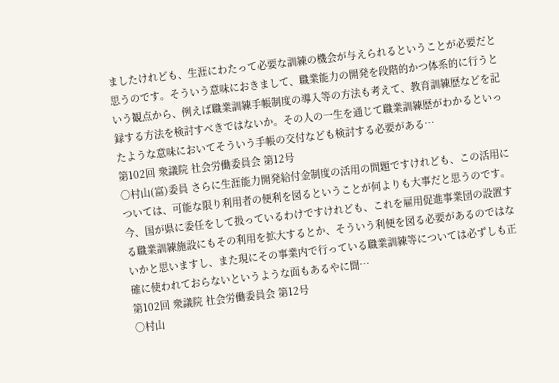ましたけれども、生涯にわたって必要な訓練の機会が与えられるということが必要だと思うのです。そういう意味におきまして、職業能力の開発を段階的かつ体系的に行うという観点から、例えば職業訓練手帳制度の導入等の方法も考えて、教育訓練歴などを記録する方法を検討すべきではないか。その人の一生を通じて職業訓練歴がわかるといったような意味においてそういう手帳の交付なども検討する必要がある…
第102回 衆議院 社会労働委員会 第12号
○村山(富)委員 さらに生涯能力開発給付金制度の活用の問題ですけれども、この活用については、可能な限り利用者の便利を図るということが何よりも大事だと思うのです。今、国が県に委任をして扱っているわけですけれども、これを雇用促進事業団の設置する職業訓練施設にもその利用を拡大するとか、そういう利便を図る必要があるのではないかと思いますし、また現にその事業内で行っている職業訓練等については必ずしも正確に使われておらないというような面もあるやに聞…
第102回 衆議院 社会労働委員会 第12号
○村山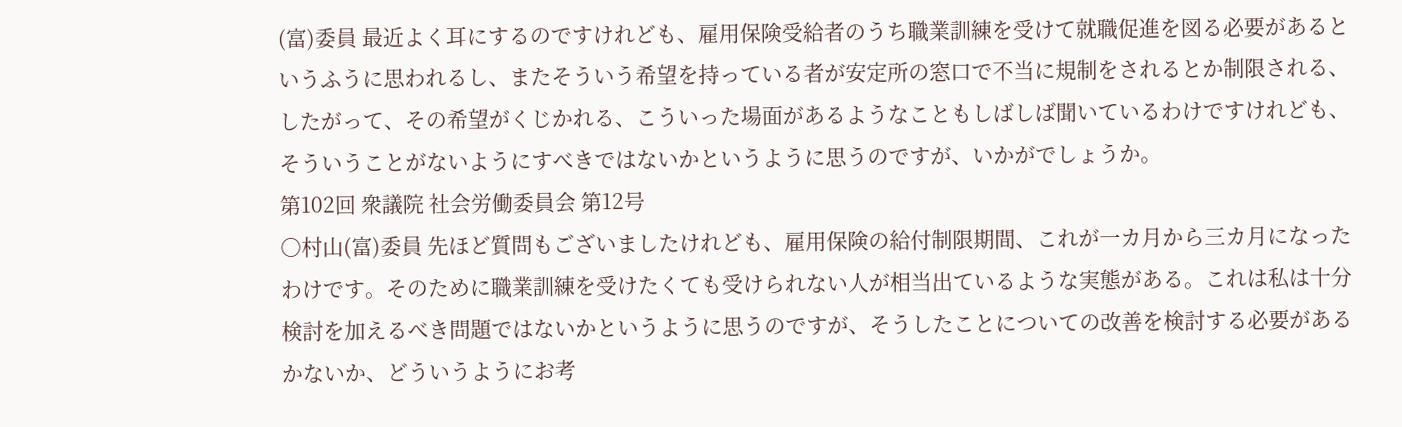(富)委員 最近よく耳にするのですけれども、雇用保険受給者のうち職業訓練を受けて就職促進を図る必要があるというふうに思われるし、またそういう希望を持っている者が安定所の窓口で不当に規制をされるとか制限される、したがって、その希望がくじかれる、こういった場面があるようなこともしばしば聞いているわけですけれども、そういうことがないようにすべきではないかというように思うのですが、いかがでしょうか。
第102回 衆議院 社会労働委員会 第12号
○村山(富)委員 先ほど質問もございましたけれども、雇用保険の給付制限期間、これが一カ月から三カ月になったわけです。そのために職業訓練を受けたくても受けられない人が相当出ているような実態がある。これは私は十分検討を加えるべき問題ではないかというように思うのですが、そうしたことについての改善を検討する必要があるかないか、どういうようにお考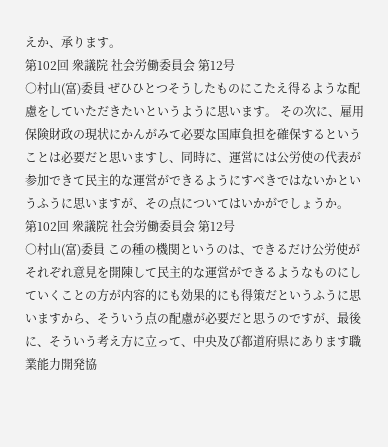えか、承ります。
第102回 衆議院 社会労働委員会 第12号
○村山(富)委員 ぜひひとつそうしたものにこたえ得るような配慮をしていただきたいというように思います。 その次に、雇用保険財政の現状にかんがみて必要な国庫負担を確保するということは必要だと思いますし、同時に、運営には公労使の代表が参加できて民主的な運営ができるようにすべきではないかというふうに思いますが、その点についてはいかがでしょうか。
第102回 衆議院 社会労働委員会 第12号
○村山(富)委員 この種の機関というのは、できるだけ公労使がそれぞれ意見を開陳して民主的な運営ができるようなものにしていくことの方が内容的にも効果的にも得策だというふうに思いますから、そういう点の配慮が必要だと思うのですが、最後に、そういう考え方に立って、中央及び都道府県にあります職業能力開発協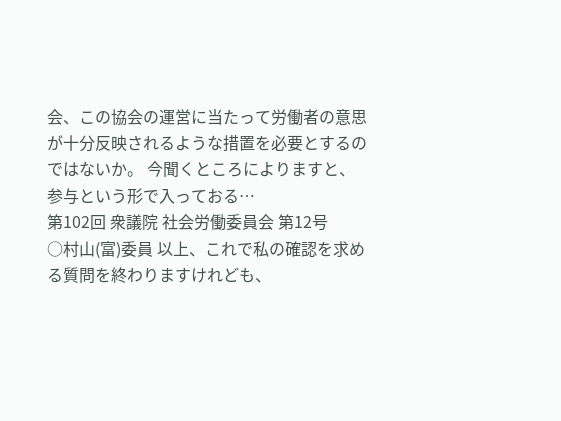会、この協会の運営に当たって労働者の意思が十分反映されるような措置を必要とするのではないか。 今聞くところによりますと、参与という形で入っておる…
第102回 衆議院 社会労働委員会 第12号
○村山(富)委員 以上、これで私の確認を求める質問を終わりますけれども、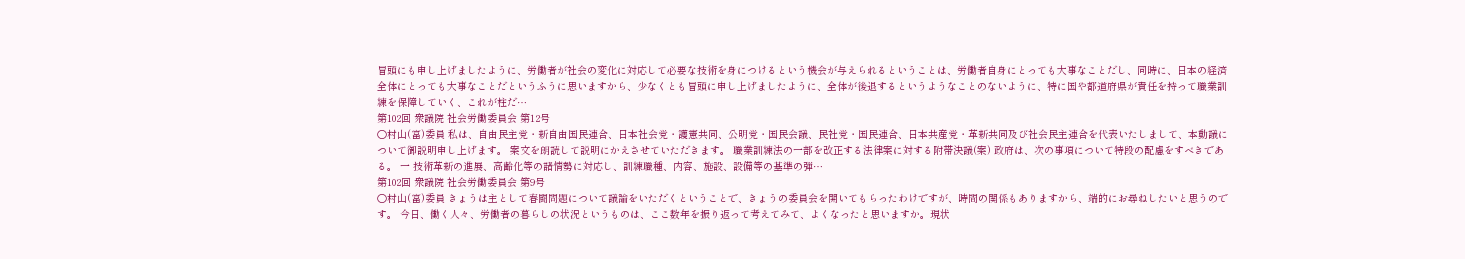冒頭にも申し上げましたように、労働者が社会の変化に対応して必要な技術を身につけるという機会が与えられるということは、労働者自身にとっても大事なことだし、同時に、日本の経済全体にとっても大事なことだというふうに思いますから、少なくとも冒頭に申し上げましたように、全体が後退するというようなことのないように、特に国や都道府県が責任を持って職業訓練を保障していく、これが柱だ…
第102回 衆議院 社会労働委員会 第12号
○村山(富)委員 私は、自由民主党・新自由国民連合、日本社会党・護憲共同、公明党・国民会議、民社党・国民連合、日本共産党・革新共同及び社会民主連合を代表いたしまして、本動議について御説明申し上げます。 案文を朗読して説明にかえさせていただきます。 職業訓練法の一部を改正する法律案に対する附帯決議(案) 政府は、次の事項について特段の配慮をすべきである。 一 技術革新の進展、高齢化等の諸情勢に対応し、訓練職種、内容、施設、設備等の基準の弾…
第102回 衆議院 社会労働委員会 第9号
○村山(富)委員 きょうは主として春闘問題について議論をいただくということで、きょうの委員会を開いてもらったわけですが、時間の関係もありますから、端的にお尋ねしたいと思うのです。 今日、働く人々、労働者の暮らしの状況というものは、ここ数年を振り返って考えてみて、よくなったと思いますか。現状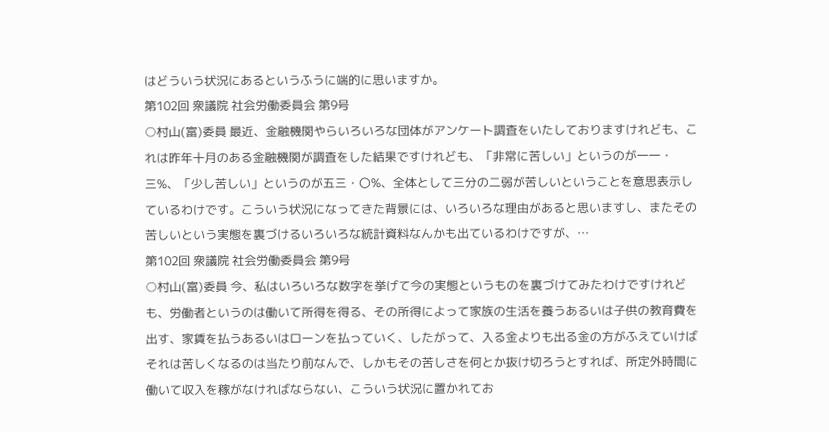はどういう状況にあるというふうに端的に思いますか。
第102回 衆議院 社会労働委員会 第9号
○村山(富)委員 最近、金融機関やらいろいろな団体がアンケート調査をいたしておりますけれども、これは昨年十月のある金融機関が調査をした結果ですけれども、「非常に苦しい」というのが一一・三%、「少し苦しい」というのが五三・〇%、全体として三分の二弱が苦しいということを意思表示しているわけです。こういう状況になってきた背景には、いろいろな理由があると思いますし、またその苦しいという実態を裏づけるいろいろな統計資料なんかも出ているわけですが、…
第102回 衆議院 社会労働委員会 第9号
○村山(富)委員 今、私はいろいろな数字を挙げて今の実態というものを裏づけてみたわけですけれども、労働者というのは働いて所得を得る、その所得によって家族の生活を養うあるいは子供の教育費を出す、家賃を払うあるいはローンを払っていく、したがって、入る金よりも出る金の方がふえていけばそれは苦しくなるのは当たり前なんで、しかもその苦しさを何とか抜け切ろうとすれば、所定外時間に働いて収入を稼がなければならない、こういう状況に置かれてお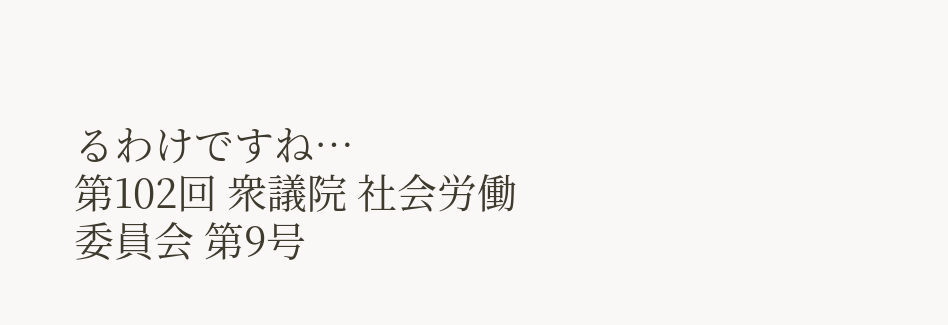るわけですね…
第102回 衆議院 社会労働委員会 第9号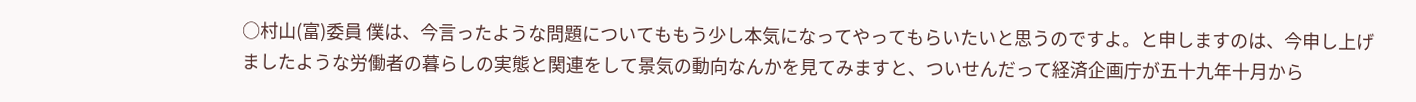○村山(富)委員 僕は、今言ったような問題についてももう少し本気になってやってもらいたいと思うのですよ。と申しますのは、今申し上げましたような労働者の暮らしの実態と関連をして景気の動向なんかを見てみますと、ついせんだって経済企画庁が五十九年十月から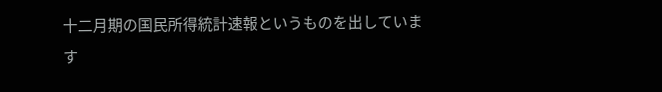十二月期の国民所得統計速報というものを出しています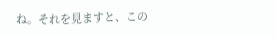ね。それを見ますと、この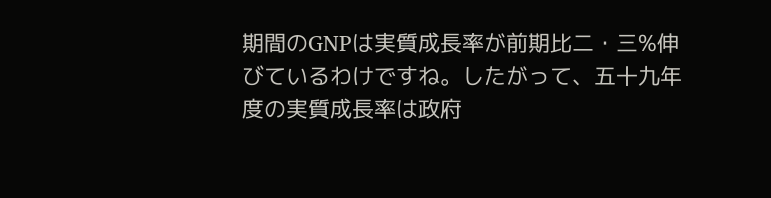期間のGNPは実質成長率が前期比二・三%伸びているわけですね。したがって、五十九年度の実質成長率は政府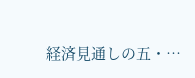経済見通しの五・…